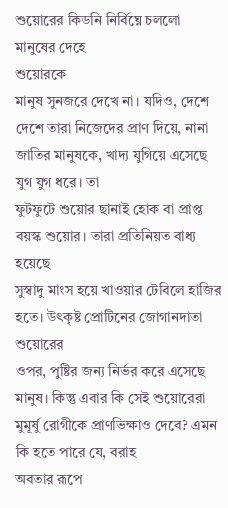শুয়োরের কিডনি নির্বিঘ্নে চললো মানুষের দেহে
শুয়োরকে
মানুষ সুনজরে দেখে না। যদিও, দেশে
দেশে তারা নিজেদের প্রাণ দিয়ে, নানা
জাতির মানুষকে, খাদ্য যুগিয়ে এসেছে যুগ যুগ ধরে। তা
ফুটফুটে শুয়োর ছানাই হোক বা প্রাপ্ত বয়স্ক শুয়োর। তারা প্রতিনিয়ত বাধ্য হয়েছে
সুস্বাদু মাংস হয়ে খাওয়ার টেবিলে হাজির হতে। উৎকৃষ্ট প্রোটিনের জোগানদাতা শুয়োরের
ওপর, পুষ্টির জন্য নির্ভর করে এসেছে
মানুষ। কিন্তু এবার কি সেই শুয়োরেরা
মুমূর্ষু রোগীকে প্রাণভিক্ষাও দেবে? এমন কি হতে পারে যে, বরাহ
অবতার রূপে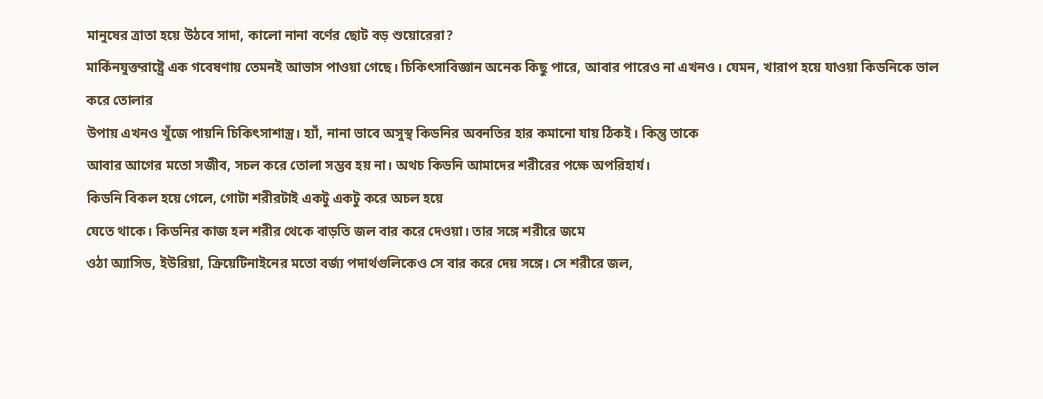মানুষের ত্রাতা হয়ে উঠবে সাদা, কালো নানা বর্ণের ছোট বড় শুয়োরেরা?
মার্কিনযুক্তরাষ্ট্রে এক গবেষণায় তেমনই আভাস পাওয়া গেছে। চিকিৎসাবিজ্ঞান অনেক কিছু পারে, আবার পারেও না এখনও। যেমন, খারাপ হয়ে যাওয়া কিডনিকে ভাল করে তোলার
উপায় এখনও খুঁজে পায়নি চিকিৎসাশাস্ত্র। হ্যাঁ, নানা ভাবে অসুস্থ কিডনির অবনতির হার কমানো যায় ঠিকই। কিন্তু তাকে
আবার আগের মতো সজীব, সচল করে তোলা সম্ভব হয় না। অথচ কিডনি আমাদের শরীরের পক্ষে অপরিহার্য।
কিডনি বিকল হয়ে গেলে, গোটা শরীরটাই একটু একটু করে অচল হয়ে
যেতে থাকে। কিডনির কাজ হল শরীর থেকে বাড়তি জল বার করে দেওয়া। তার সঙ্গে শরীরে জমে
ওঠা অ্যাসিড, ইউরিয়া, ক্রিয়েটিনাইনের মতো বর্জ্য পদার্থগুলিকেও সে বার করে দেয় সঙ্গে। সে শরীরে জল,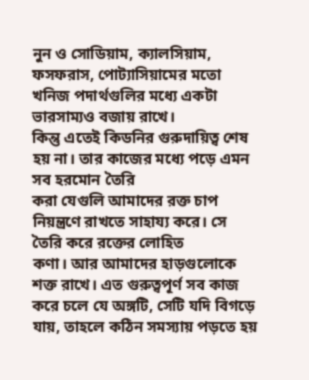নুন ও সোডিয়াম, ক্যালসিয়াম, ফসফরাস, পোট্যাসিয়ামের মতো খনিজ পদার্থগুলির মধ্যে একটা ভারসাম্যও বজায় রাখে।
কিন্তু এতেই কিডনির গুরুদায়িত্ব শেষ হয় না। তার কাজের মধ্যে পড়ে এমন সব হরমোন তৈরি
করা যেগুলি আমাদের রক্ত চাপ নিয়ন্ত্রণে রাখতে সাহায্য করে। সে তৈরি করে রক্তের লোহিত
কণা। আর আমাদের হাড়গুলোকে শক্ত রাখে। এত গুরুত্বপূর্ণ সব কাজ করে চলে যে অঙ্গটি, সেটি যদি বিগড়ে যায়, তাহলে কঠিন সমস্যায় পড়তে হয়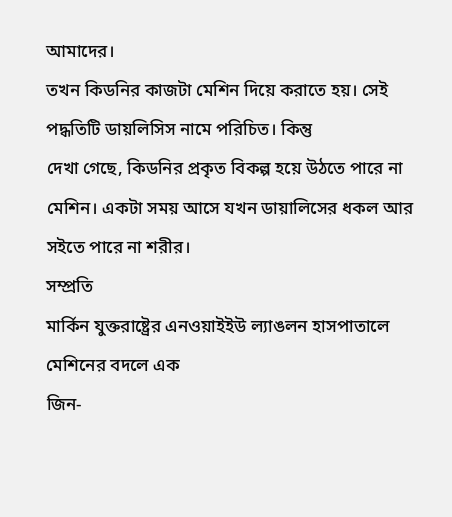আমাদের।
তখন কিডনির কাজটা মেশিন দিয়ে করাতে হয়। সেই পদ্ধতিটি ডায়লিসিস নামে পরিচিত। কিন্তু
দেখা গেছে, কিডনির প্রকৃত বিকল্প হয়ে উঠতে পারে না
মেশিন। একটা সময় আসে যখন ডায়ালিসের ধকল আর সইতে পারে না শরীর।
সম্প্রতি
মার্কিন যুক্তরাষ্ট্রের এনওয়াইইউ ল্যাঙলন হাসপাতালে মেশিনের বদলে এক
জিন-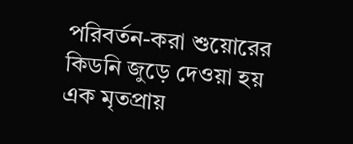পরিবর্তন-করা শুয়োরের কিডনি জুড়ে দেওয়া হয় এক মৃতপ্রায়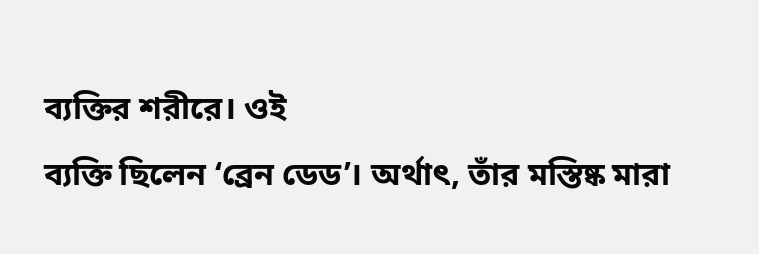ব্যক্তির শরীরে। ওই
ব্যক্তি ছিলেন ‘ব্রেন ডেড’। অর্থাৎ, তাঁর মস্তিষ্ক মারা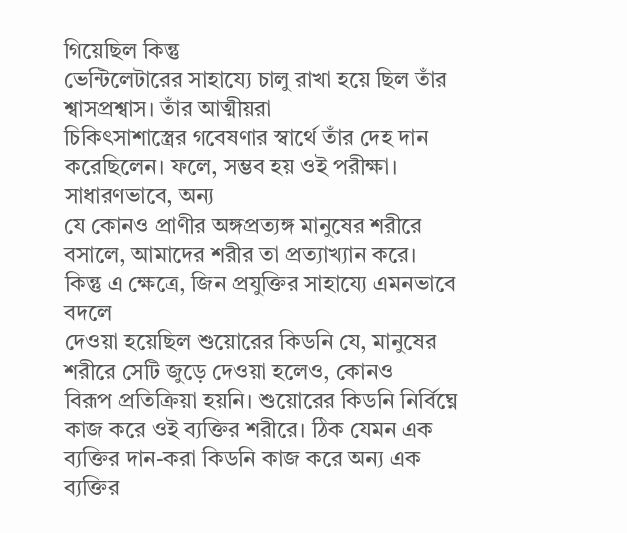গিয়েছিল কিন্তু
ভেন্টিলেটারের সাহায্যে চালু রাখা হয়ে ছিল তাঁর শ্বাসপ্রশ্বাস। তাঁর আত্মীয়রা
চিকিৎসাশাস্ত্রের গবেষণার স্বার্থে তাঁর দেহ দান করেছিলেন। ফলে, সম্ভব হয় ওই পরীক্ষা। সাধারণভাবে, অন্য
যে কোনও প্রাণীর অঙ্গপ্রত্যঙ্গ মানুষের শরীরে বসালে, আমাদের শরীর তা প্রত্যাখ্যান করে।
কিন্তু এ ক্ষেত্রে, জিন প্রযুক্তির সাহায্যে এমনভাবে বদলে
দেওয়া হয়েছিল শুয়োরের কিডনি যে, মানুষের
শরীরে সেটি জুড়ে দেওয়া হলেও, কোনও
বিরূপ প্রতিক্রিয়া হয়নি। শুয়োরের কিডনি নির্বিঘ্নে কাজ করে ওই ব্যক্তির শরীরে। ঠিক যেমন এক
ব্যক্তির দান-করা কিডনি কাজ করে অন্য এক ব্যক্তির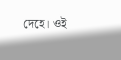দেহে। ওই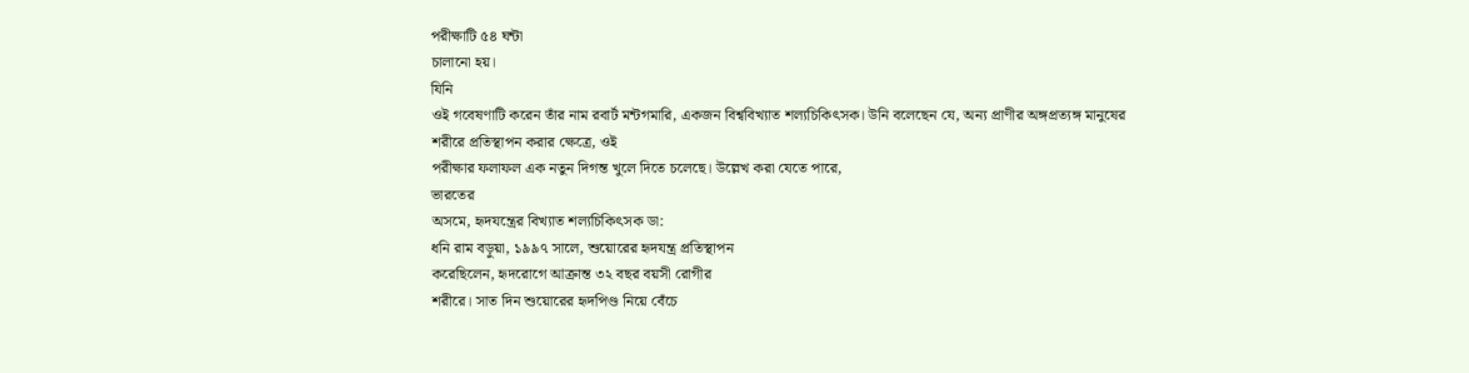পরীক্ষাটি ৫৪ ঘন্টা
চালানো হয়।
যিনি
ওই গবেষণাটি করেন তাঁর নাম রবার্ট মন্টগমারি, একজন বিশ্ববিখ্যাত শল্যচিকিৎসক। উনি বলেছেন যে, অন্য প্রাণীর অঙ্গপ্রত্যঙ্গ মানুষের
শরীরে প্রতিস্থাপন করার ক্ষেত্রে, ওই
পরীক্ষার ফলাফল এক নতুন দিগন্ত খুলে দিতে চলেছে। উল্লেখ করা যেতে পারে,
ভারতের
অসমে, হৃদযন্ত্রের বিখ্যাত শল্যচিকিৎসক ডা:
ধনি রাম বড়ুয়া, ১৯৯৭ সালে, শুয়োরের হৃদযন্ত্র প্রতিস্থাপন
করেছিলেন, হৃদরোগে আক্রান্ত ৩২ বছর বয়সী রোগীর
শরীরে। সাত দিন শুয়োরের হৃদপিণ্ড নিয়ে বেঁচে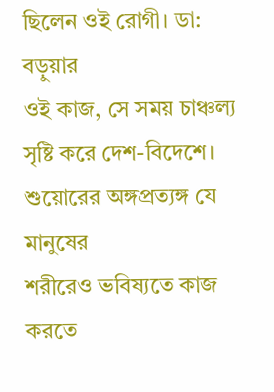ছিলেন ওই রোগী। ডা: বড়ুয়ার
ওই কাজ, সে সময় চাঞ্চল্য সৃষ্টি করে দেশ-বিদেশে। শুয়োরের অঙ্গপ্রত্যঙ্গ যে মানুষের
শরীরেও ভবিষ্যতে কাজ করতে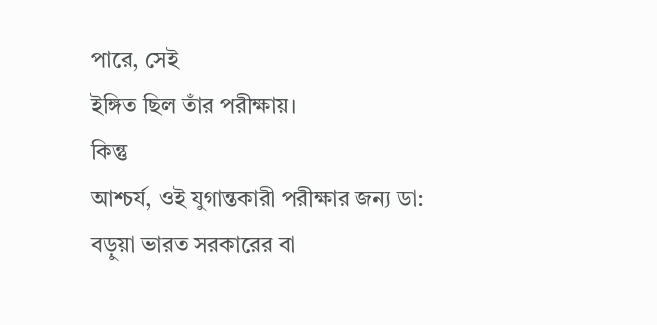পারে, সেই
ইঙ্গিত ছিল তাঁর পরীক্ষায়।
কিন্তু
আশ্চর্য, ওই যুগান্তকারী পরীক্ষার জন্য ডা: বড়ুয়া ভারত সরকারের বা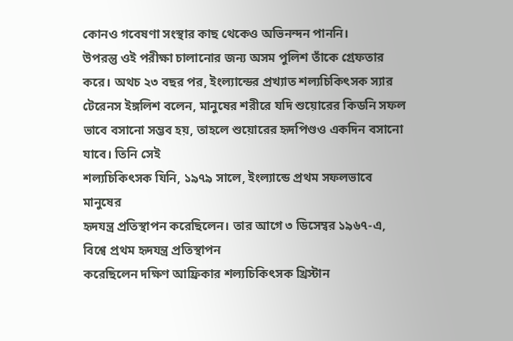কোনও গবেষণা সংস্থার কাছ থেকেও অভিনন্দন পাননি।
উপরন্তু ওই পরীক্ষা চালানোর জন্য অসম পুলিশ তাঁকে গ্রেফতার করে। অথচ ২৩ বছর পর, ইংল্যান্ডের প্রখ্যাত শল্যচিকিৎসক স্যার টেরেনস ইঙ্গলিশ বলেন, মানুষের শরীরে যদি শুয়োরের কিডনি সফল
ভাবে বসানো সম্ভব হয়, তাহলে শুয়োরের হৃদপিণ্ডও একদিন বসানো যাবে। তিনি সেই
শল্যচিকিৎসক যিনি, ১৯৭৯ সালে, ইংল্যান্ডে প্রথম সফলভাবে মানুষের
হৃদযন্ত্র প্রতিস্থাপন করেছিলেন। তার আগে ৩ ডিসেম্বর ১৯৬৭-এ, বিশ্বে প্রথম হৃদযন্ত্র প্রতিস্থাপন
করেছিলেন দক্ষিণ আফ্রিকার শল্যচিকিৎসক খ্রিস্টান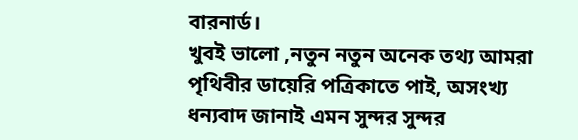বারনার্ড।
খুবই ভালো ,নতুন নতুন অনেক তথ্য আমরা পৃথিবীর ডায়েরি পত্রিকাতে পাই, অসংখ্য ধন্যবাদ জানাই এমন সুন্দর সুন্দর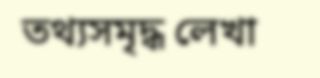তথ্যসমৃদ্ধ লেখা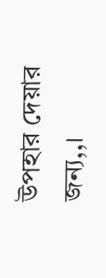উপহার দেয়ার জন্য,,।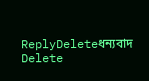ReplyDeleteধন্যবাদ
Delete